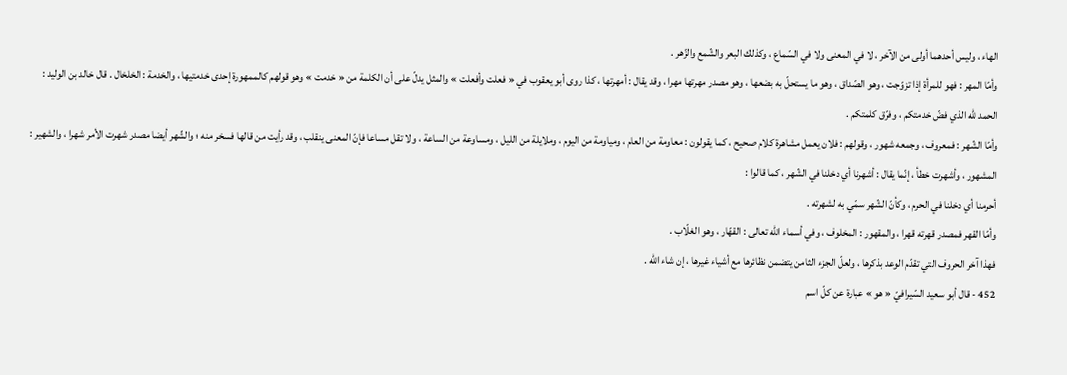الهاء ، وليس أحدهما أولى من الآخر ، لا في المعنى ولا في السّماع ، وكذلك البعر والشّمع والزّهر .
وأمّا المهر : فهو للمرأة إذا تزوّجت ، وهو الصّداق ، وهو ما يستحلّ به بضعها ، وهو مصدر مهرتها مهرا ، وقد يقال : أمهرتها ، كذا روى أبو يعقوب في « فعلت وأفعلت » والمثل يدلّ على أن الكلمة من « خدمت » وهو قولهم كالممهورة إحدى خدمتيها ، والخدمة : الخلخال . قال خالد بن الوليد :
الحمد للّه الذي فضّ خدمتكم ، وفرّق كلمتكم .
وأمّا الشّهر : فمعروف ، وجمعه شهور ، وقولهم : فلان يعمل مشاهرة كلام صحيح ، كما يقولون : معاومة من العام ، ومياومة من اليوم ، وملايلة من الليل ، ومساوعة من الساعة ، ولا تقل مساعا فإنّ المعنى ينقلب ، وقد رأيت من قالها فسخر منه ؛ والشّهر أيضا مصدر شهرت الأمر شهرا ، والشهير :
المشهور ، وأشهرت خطأ ، إنّما يقال : أشهرنا أي دخلنا في الشّهر ، كما قالوا :
أحرمنا أي دخلنا في الحرم ، وكأنّ الشّهر سمّي به لشهرته .
وأمّا القهر فمصدر قهرته قهرا ، والمقهور : المخلوف ، وفي أسماء اللّه تعالى : القهّار ، وهو الغلّاب .
فهذا آخر الحروف التي تقدّم الوعد بذكرها ، ولعلّ الجزء الثامن يتضمن نظائرها مع أشياء غيرها ، إن شاء اللّه .
452 - قال أبو سعيد السّيرافيّ « هو » عبارة عن كلّ اسم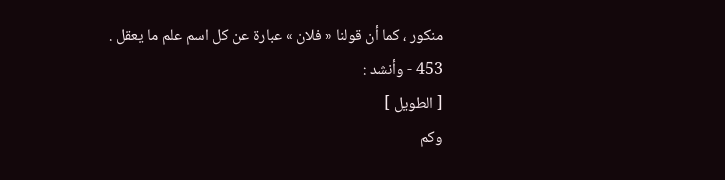منكور ، كما أن قولنا « فلان » عبارة عن كل اسم علم ما يعقل .
453 - وأنشد :
[ الطويل ]
وكم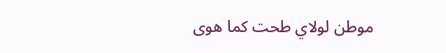موطن لولاي طحت كما هوى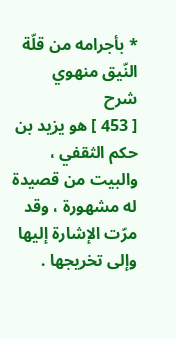* بأجرامه من قلّة النّيق منهوي
شرح
[ 453 ] هو يزيد بن حكم الثقفي ، والبيت من قصيدة له مشهورة ، وقد مرّت الإشارة إليها وإلى تخريجها .